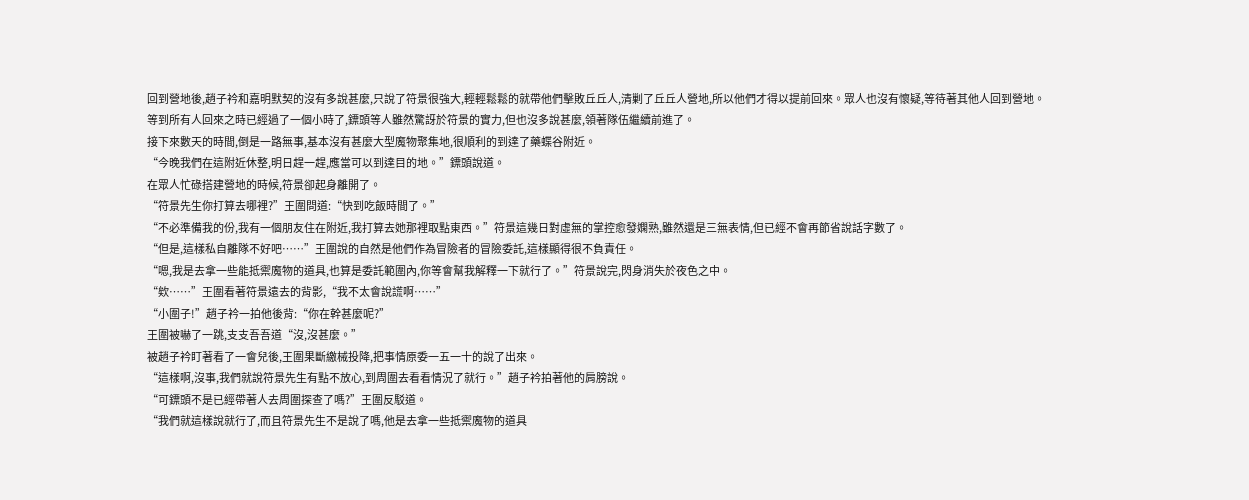回到營地後,趙子衿和嘉明默契的沒有多說甚麼,只說了符景很強大,輕輕鬆鬆的就帶他們擊敗丘丘人,清剿了丘丘人營地,所以他們才得以提前回來。眾人也沒有懷疑,等待著其他人回到營地。
等到所有人回來之時已經過了一個小時了,鏢頭等人雖然驚訝於符景的實力,但也沒多說甚麼,領著隊伍繼續前進了。
接下來數天的時間,倒是一路無事,基本沒有甚麼大型魔物聚集地,很順利的到達了藥蝶谷附近。
“今晚我們在這附近休整,明日趕一趕,應當可以到達目的地。”鏢頭說道。
在眾人忙碌搭建營地的時候,符景卻起身離開了。
“符景先生你打算去哪裡?”王圍問道:“快到吃飯時間了。”
“不必準備我的份,我有一個朋友住在附近,我打算去她那裡取點東西。”符景這幾日對虛無的掌控愈發嫻熟,雖然還是三無表情,但已經不會再節省說話字數了。
“但是,這樣私自離隊不好吧……”王圍說的自然是他們作為冒險者的冒險委託,這樣顯得很不負責任。
“嗯,我是去拿一些能抵禦魔物的道具,也算是委託範圍內,你等會幫我解釋一下就行了。”符景說完,閃身消失於夜色之中。
“欸……”王圍看著符景遠去的背影,“我不太會說謊啊……”
“小圍子!”趙子衿一拍他後背:“你在幹甚麼呢?”
王圍被嚇了一跳,支支吾吾道“沒,沒甚麼。”
被趙子衿盯著看了一會兒後,王圍果斷繳械投降,把事情原委一五一十的說了出來。
“這樣啊,沒事,我們就說符景先生有點不放心,到周圍去看看情況了就行。”趙子衿拍著他的肩膀說。
“可鏢頭不是已經帶著人去周圍探查了嗎?”王圍反駁道。
“我們就這樣說就行了,而且符景先生不是說了嗎,他是去拿一些抵禦魔物的道具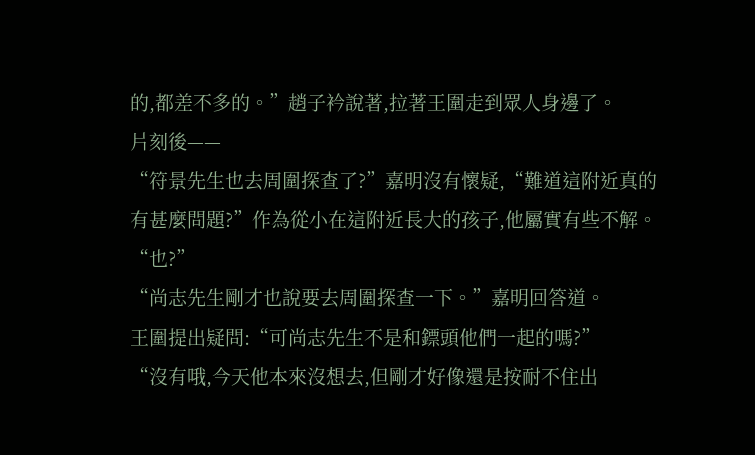的,都差不多的。”趙子衿說著,拉著王圍走到眾人身邊了。
片刻後——
“符景先生也去周圍探查了?”嘉明沒有懷疑,“難道這附近真的有甚麼問題?”作為從小在這附近長大的孩子,他屬實有些不解。
“也?”
“尚志先生剛才也說要去周圍探查一下。”嘉明回答道。
王圍提出疑問:“可尚志先生不是和鏢頭他們一起的嗎?”
“沒有哦,今天他本來沒想去,但剛才好像還是按耐不住出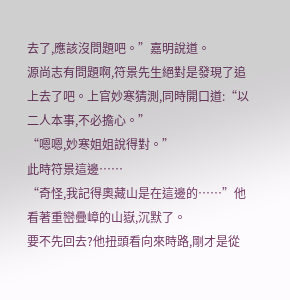去了,應該沒問題吧。”嘉明說道。
源尚志有問題啊,符景先生絕對是發現了追上去了吧。上官妙寒猜測,同時開口道:“以二人本事,不必擔心。”
“嗯嗯,妙寒姐姐說得對。”
此時符景這邊……
“奇怪,我記得奧藏山是在這邊的……”他看著重巒疊嶂的山嶽,沉默了。
要不先回去?他扭頭看向來時路,剛才是從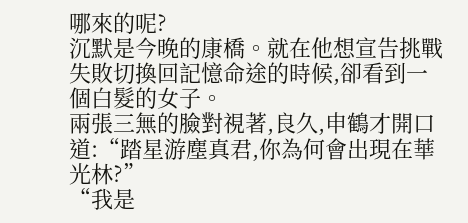哪來的呢?
沉默是今晚的康橋。就在他想宣告挑戰失敗切換回記憶命途的時候,卻看到一個白髮的女子。
兩張三無的臉對視著,良久,申鶴才開口道:“踏星游塵真君,你為何會出現在華光林?”
“我是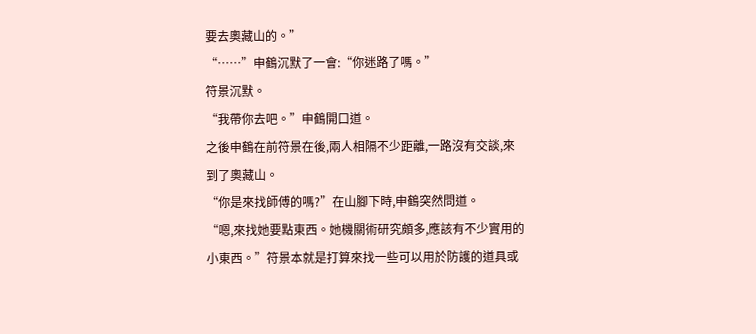要去奧藏山的。”
“……”申鶴沉默了一會:“你迷路了嗎。”
符景沉默。
“我帶你去吧。”申鶴開口道。
之後申鶴在前符景在後,兩人相隔不少距離,一路沒有交談,來到了奧藏山。
“你是來找師傅的嗎?”在山腳下時,申鶴突然問道。
“嗯,來找她要點東西。她機關術研究頗多,應該有不少實用的小東西。”符景本就是打算來找一些可以用於防護的道具或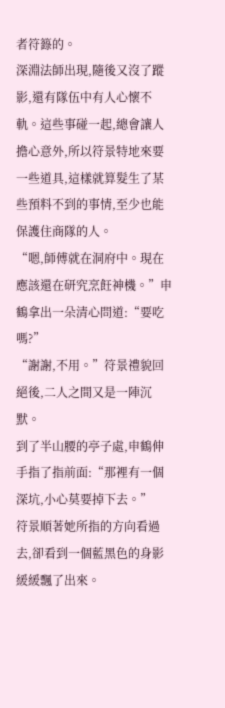者符籙的。
深淵法師出現,隨後又沒了蹤影,還有隊伍中有人心懷不軌。這些事碰一起,總會讓人擔心意外,所以符景特地來要一些道具,這樣就算髮生了某些預料不到的事情,至少也能保護住商隊的人。
“嗯,師傅就在洞府中。現在應該還在研究烹飪神機。”申鶴拿出一朵清心問道:“要吃嗎?”
“謝謝,不用。”符景禮貌回絕後,二人之間又是一陣沉默。
到了半山腰的亭子處,申鶴伸手指了指前面:“那裡有一個深坑,小心莫要掉下去。”
符景順著她所指的方向看過去,卻看到一個藍黑色的身影緩緩飄了出來。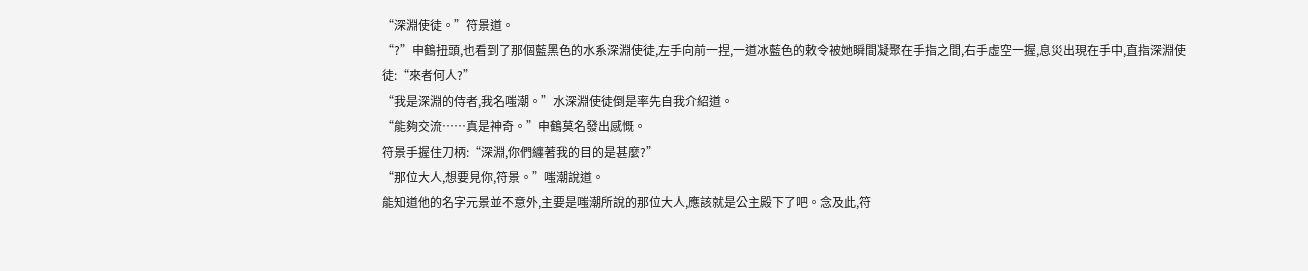“深淵使徒。”符景道。
“?”申鶴扭頭,也看到了那個藍黑色的水系深淵使徒,左手向前一捏,一道冰藍色的敕令被她瞬間凝聚在手指之間,右手虛空一握,息災出現在手中,直指深淵使徒:“來者何人?”
“我是深淵的侍者,我名嗤潮。”水深淵使徒倒是率先自我介紹道。
“能夠交流……真是神奇。”申鶴莫名發出感慨。
符景手握住刀柄:“深淵,你們纏著我的目的是甚麼?”
“那位大人,想要見你,符景。”嗤潮說道。
能知道他的名字元景並不意外,主要是嗤潮所說的那位大人,應該就是公主殿下了吧。念及此,符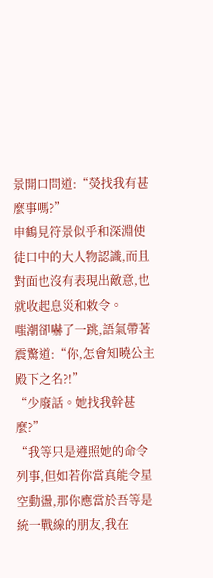景開口問道:“熒找我有甚麼事嗎?”
申鶴見符景似乎和深淵使徒口中的大人物認識,而且對面也沒有表現出敵意,也就收起息災和敕令。
嗤潮卻嚇了一跳,語氣帶著震驚道:“你,怎會知曉公主殿下之名?!”
“少廢話。她找我幹甚麼?”
“我等只是遵照她的命令列事,但如若你當真能令星空動盪,那你應當於吾等是統一戰線的朋友,我在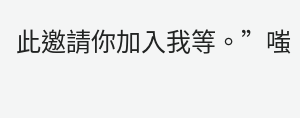此邀請你加入我等。”嗤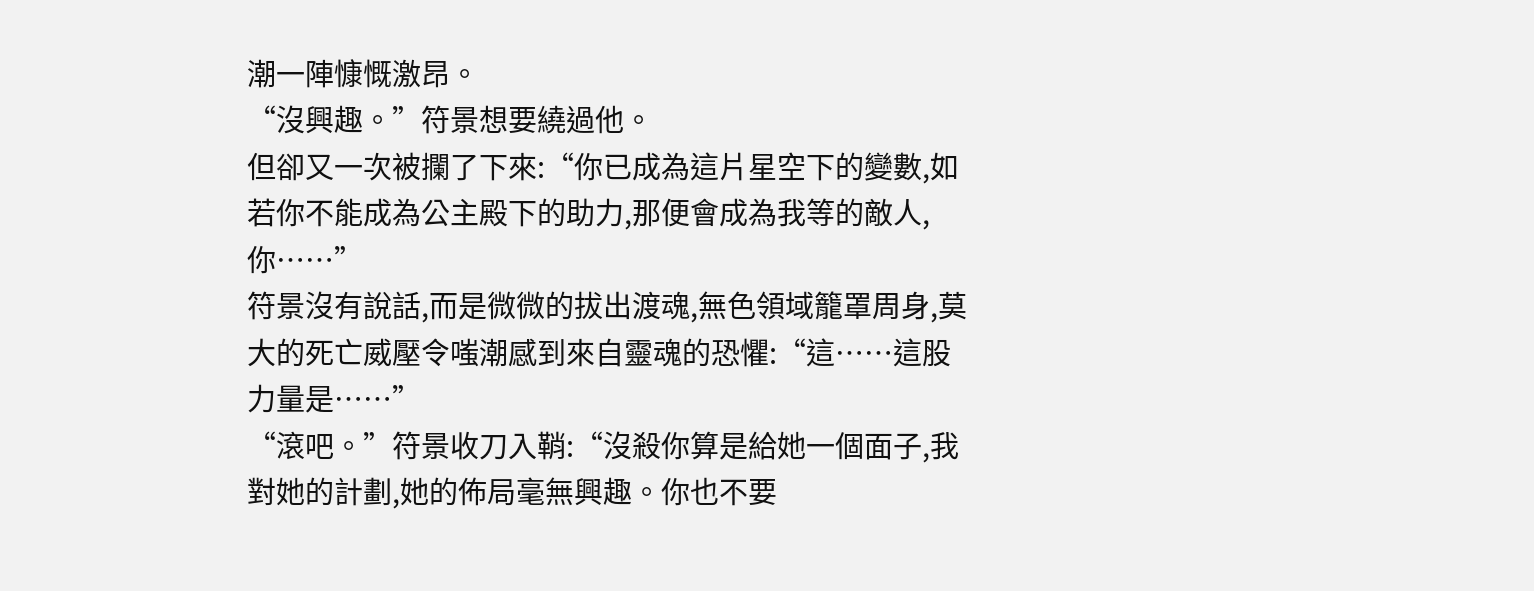潮一陣慷慨激昂。
“沒興趣。”符景想要繞過他。
但卻又一次被攔了下來:“你已成為這片星空下的變數,如若你不能成為公主殿下的助力,那便會成為我等的敵人,你……”
符景沒有說話,而是微微的拔出渡魂,無色領域籠罩周身,莫大的死亡威壓令嗤潮感到來自靈魂的恐懼:“這……這股力量是……”
“滾吧。”符景收刀入鞘:“沒殺你算是給她一個面子,我對她的計劃,她的佈局毫無興趣。你也不要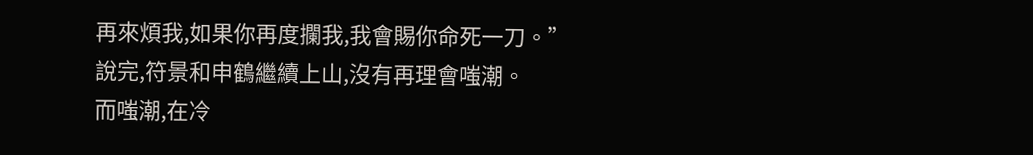再來煩我,如果你再度攔我,我會賜你命死一刀。”
說完,符景和申鶴繼續上山,沒有再理會嗤潮。
而嗤潮,在冷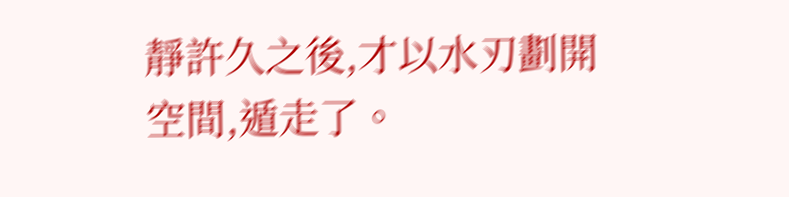靜許久之後,才以水刃劃開空間,遁走了。